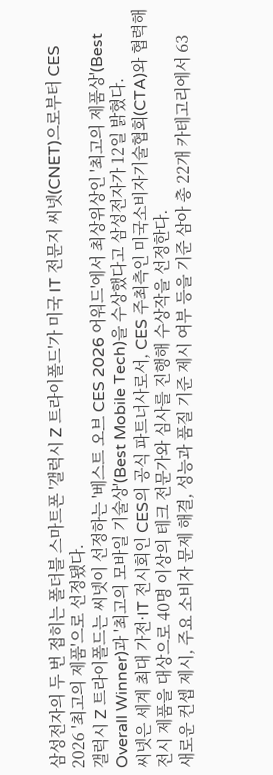삼성전자의 두 번 접히는 폴더블 스마트폰 '갤럭시 Z 트라이폴드'가 미국 IT 전문지 씨넷(CNET)으로부터 CES 2026 '최고의 제품'으로 선정됐다.
갤럭시 Z 트라이폴드는 씨넷이 선정하는 '베스트 오브 CES 2026 어워드'에서 최상위상인 '최고의 제품상'(Best Overall Winner)과 '최고의 모바일 기술상'(Best Mobile Tech)을 수상했다고 삼성전자가 12일 밝혔다.
씨넷은 세계 최대 가전·IT 전시회인 CES의 공식 파트너사로서, CES 주최측인 미국소비자기술협회(CTA)와 협력해 전시 제품을 대상으로 40명 이상의 테크 전문가와 심사를 진행해 수상작을 선정한다.
새로운 컨셉 제시, 주요 소비자 문제 해결, 성능과 품질 기준 제시 여부 등을 기준 삼아 총 22개 카테고리에서 63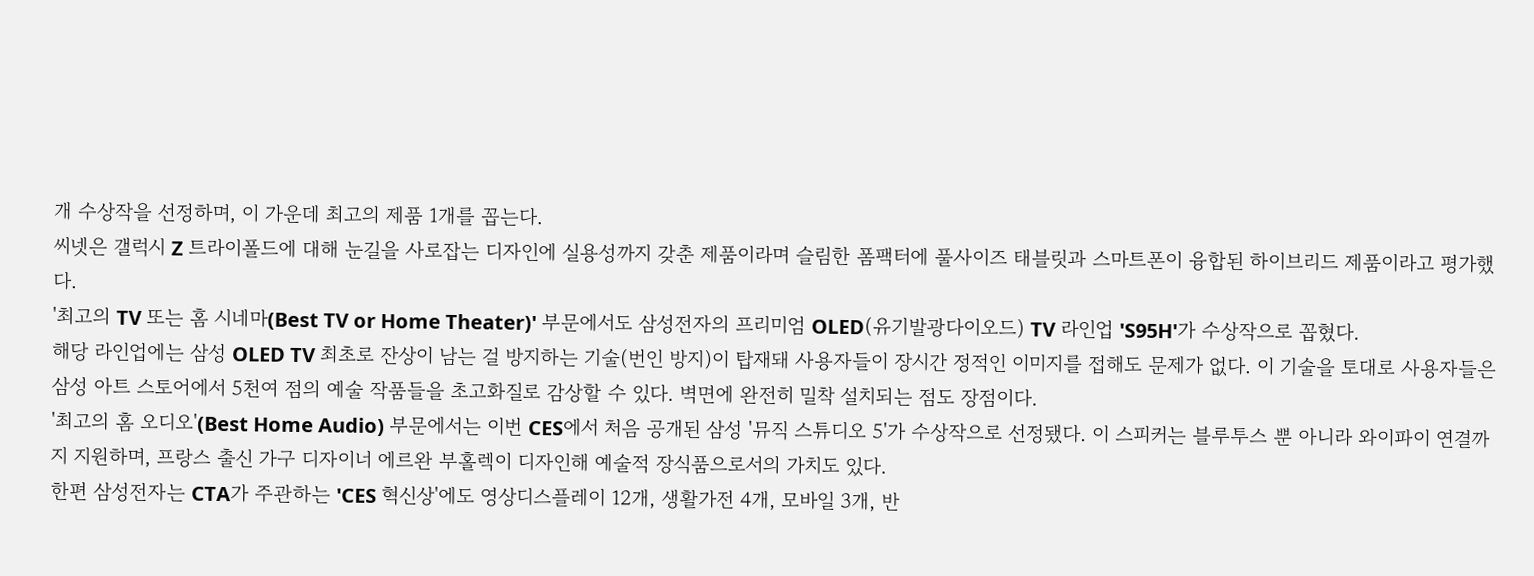개 수상작을 선정하며, 이 가운데 최고의 제품 1개를 꼽는다.
씨넷은 갤럭시 Z 트라이폴드에 대해 눈길을 사로잡는 디자인에 실용성까지 갖춘 제품이라며 슬림한 폼팩터에 풀사이즈 태블릿과 스마트폰이 융합된 하이브리드 제품이라고 평가했다.
'최고의 TV 또는 홈 시네마(Best TV or Home Theater)' 부문에서도 삼성전자의 프리미엄 OLED(유기발광다이오드) TV 라인업 'S95H'가 수상작으로 꼽혔다.
해당 라인업에는 삼성 OLED TV 최초로 잔상이 남는 걸 방지하는 기술(번인 방지)이 탑재돼 사용자들이 장시간 정적인 이미지를 접해도 문제가 없다. 이 기술을 토대로 사용자들은 삼성 아트 스토어에서 5천여 점의 예술 작품들을 초고화질로 감상할 수 있다. 벽면에 완전히 밀착 설치되는 점도 장점이다.
'최고의 홈 오디오'(Best Home Audio) 부문에서는 이번 CES에서 처음 공개된 삼성 '뮤직 스튜디오 5'가 수상작으로 선정됐다. 이 스피커는 블루투스 뿐 아니라 와이파이 연결까지 지원하며, 프랑스 출신 가구 디자이너 에르완 부홀렉이 디자인해 예술적 장식품으로서의 가치도 있다.
한편 삼성전자는 CTA가 주관하는 'CES 혁신상'에도 영상디스플레이 12개, 생활가전 4개, 모바일 3개, 반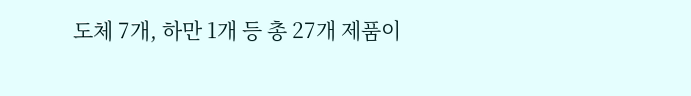도체 7개, 하만 1개 등 총 27개 제품이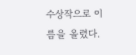수상작으로 이름을 올렸다.